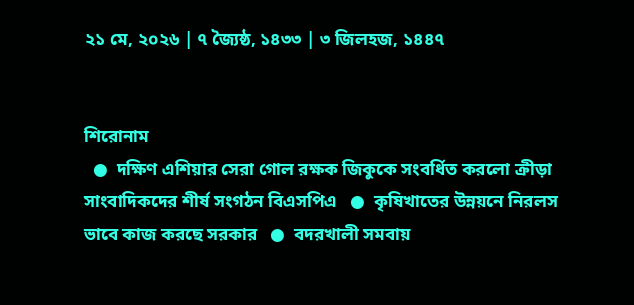২১ মে, ২০২৬ | ৭ জ্যৈষ্ঠ, ১৪৩৩ | ৩ জিলহজ, ১৪৪৭


শিরোনাম
  ●  দক্ষিণ এশিয়ার সেরা গোল রক্ষক জিকুকে সংবর্ধিত করলো ক্রীড়া সাংবাদিকদের শীর্ষ সংগঠন বিএসপিএ   ●  কৃষিখাতের উন্নয়নে নিরলস ভাবে কাজ করছে সরকার   ●  বদরখালী সমবায়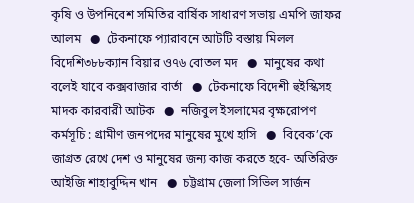কৃষি ও উপনিবেশ সমিতির বার্ষিক সাধারণ সভায় এমপি জাফর আলম   ●  টেকনাফে প্যারাবনে আটটি বস্তায় মিলল বিদেশি৩৮৮ক্যান বিয়ার ও৭৬ বোতল মদ   ●  মানুষের কথা বলেই যাবে কক্সবাজার বার্তা   ●  টেকনাফে বিদেশী হুইস্কিসহ মাদক কারবারী আটক   ●  নজিবুল ইসলামের বৃক্ষরোপণ কর্মসূচি : গ্রামীণ জনপদের মানুষের মুখে হাসি   ●  বিবেক’কে জাগ্রত রেখে দেশ ও মানুষের জন্য কাজ করতে হবে- অতিরিক্ত আইজি শাহাবুদ্দিন খান   ●  চট্টগ্রাম জেলা সিভিল সার্জন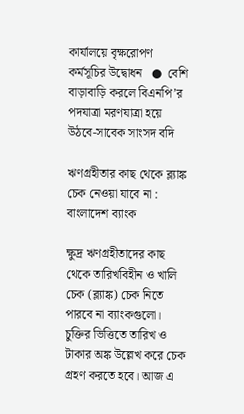কার্যালয়ে বৃক্ষরোপণ কর্মসূচির উদ্বোধন   ●  বেশি বাড়াবাড়ি করলে বিএনপি’র পদযাত্রা মরণযাত্রা হয়ে উঠবে-সাবেক সাংসদ বদি

ঋণগ্রহীতার কাছ থেকে ব্ল্যাঙ্ক চেক নেওয়া যাবে না : বাংলাদেশ ব্যাংক

ক্ষুদ্র ঋণগ্রহীতাদের কাছ থেকে তারিখবিহীন ও খালি চেক (ব্ল্যাঙ্ক) চেক নিতে পারবে না ব্যাংকগুলো। চুক্তির ভিত্তিতে তারিখ ও টাকার অঙ্ক উল্লেখ করে চেক গ্রহণ করতে হবে। আজ এ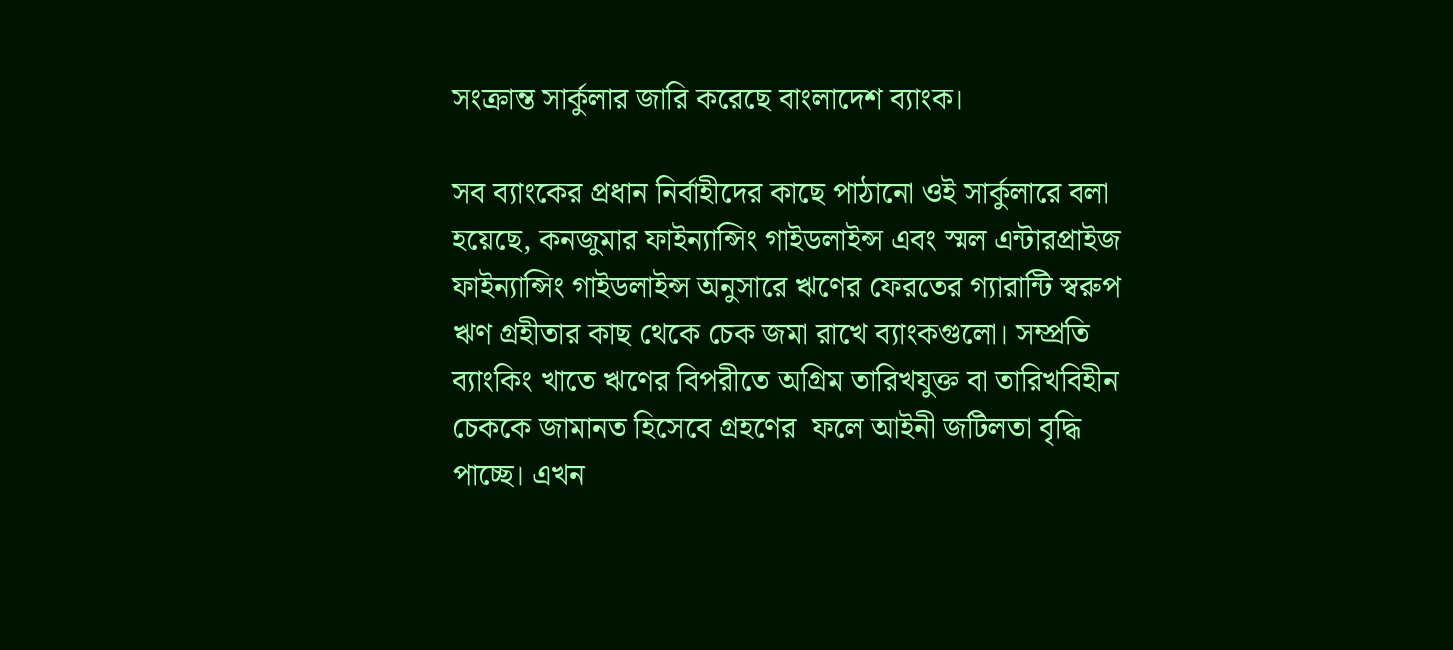সংক্রান্ত সার্কুলার জারি করেছে বাংলাদেশ ব্যাংক।

সব ব্যাংকের প্রধান নির্বাহীদের কাছে পাঠানো ওই সার্কুলারে বলা হয়েছে, কনজুমার ফাইন্যান্সিং গাইডলাইন্স এবং স্মল এন্টারপ্রাইজ ফাইন্যান্সিং গাইডলাইন্স অনুসারে ঋণের ফেরতের গ্যারান্টি স্বরুপ ঋণ গ্রহীতার কাছ থেকে চেক জমা রাখে ব্যাংকগুলো। সম্প্রতি ব্যাংকিং খাতে ঋণের বিপরীতে অগ্রিম তারিখযুক্ত বা তারিখবিহীন চেককে জামানত হিসেবে গ্রহণের  ফলে আইনী জটিলতা বৃদ্ধি পাচ্ছে। এখন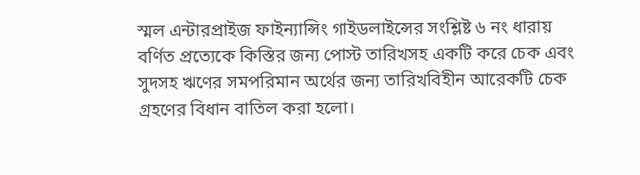স্মল এন্টারপ্রাইজ ফাইন্যান্সিং গাইডলাইন্সের সংশ্লিষ্ট ৬ নং ধারায় বর্ণিত প্রত্যেকে কিস্তির জন্য পোস্ট তারিখসহ একটি করে চেক এবং সুদসহ ঋণের সমপরিমান অর্থের জন্য তারিখবিহীন আরেকটি চেক গ্রহণের বিধান বাতিল করা হলো।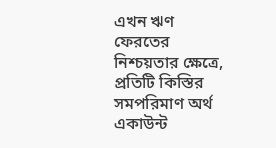এখন ঋণ ফেরতের নিশ্চয়তার ক্ষেত্রে, প্রতিটি কিস্তির সমপরিমাণ অর্থ একাউন্ট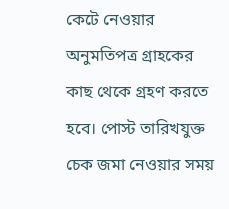কেটে নেওয়ার অনুমতিপত্র গ্রাহকের কাছ থেকে গ্রহণ করতে হবে। পোস্ট তারিখযুক্ত চেক জমা নেওয়ার সময়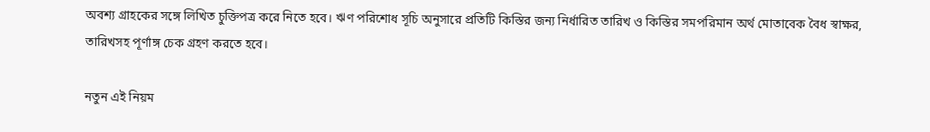অবশ্য গ্রাহকের সঙ্গে লিখিত চুক্তিপত্র করে নিতে হবে। ঋণ পরিশোধ সূচি অনুসারে প্রতিটি কিস্তির জন্য নির্ধারিত তারিখ ও কিস্তির সমপরিমান অর্থ মোতাবেক বৈধ স্বাক্ষর, তারিখসহ পূর্ণাঙ্গ চেক গ্রহণ করতে হবে।

নতুন এই নিয়ম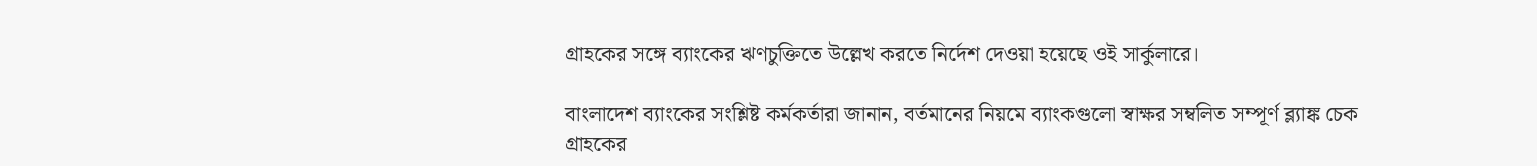গ্রাহকের সঙ্গে ব্যাংকের ঋণচুক্তিতে উল্লেখ করতে নির্দেশ দেওয়া হয়েছে ওই সার্কুলারে।

বাংলাদেশ ব্যাংকের সংশ্লিষ্ট কর্মকর্তারা জানান, বর্তমানের নিয়মে ব্যাংকগুলো স্বাক্ষর সম্বলিত সম্পূর্ণ ব্ল্যাঙ্ক চেক গ্রাহকের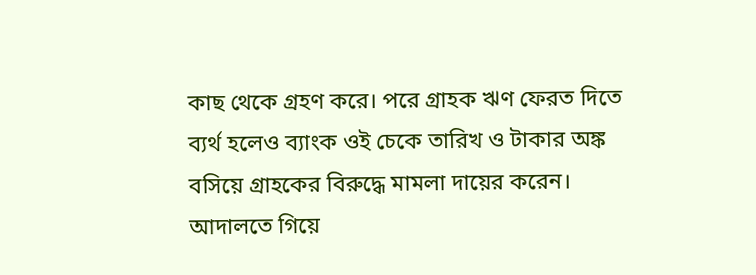কাছ থেকে গ্রহণ করে। পরে গ্রাহক ঋণ ফেরত দিতে ব্যর্থ হলেও ব্যাংক ওই চেকে তারিখ ও টাকার অঙ্ক বসিয়ে গ্রাহকের বিরুদ্ধে মামলা দায়ের করেন। আদালতে গিয়ে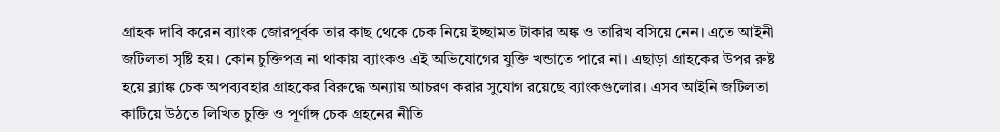গ্রাহক দাবি করেন ব্যাংক জোরপূর্বক তার কাছ থেকে চেক নিয়ে ইচ্ছামত টাকার অঙ্ক ও তারিখ বসিয়ে নেন। এতে আইনী জটিলতা সৃষ্টি হয়। কোন চুক্তিপত্র না থাকায় ব্যাংকও এই অভিযোগের যুক্তি খন্ডাতে পারে না। এছাড়া গ্রাহকের উপর রুষ্ট হয়ে ব্ল্যাঙ্ক চেক অপব্যবহার গ্রাহকের বিরুদ্ধে অন্যায় আচরণ করার সুযোগ রয়েছে ব্যাংকগুলোর। এসব আইনি জটিলতা কাটিয়ে উঠতে লিখিত চুক্তি ও পূর্ণাঙ্গ চেক গ্রহনের নীতি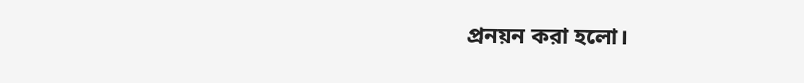প্রনয়ন করা হলো।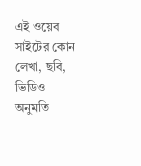এই ওয়েব সাইটের কোন লেখা, ছবি, ভিডিও অনুমতি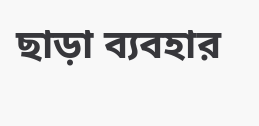ছাড়া ব্যবহার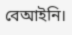বেআইনি।